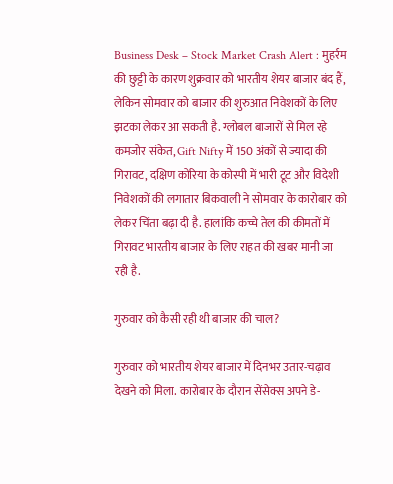Business Desk – Stock Market Crash Alert : मुहर्रम की छुट्टी के कारण शुक्रवार को भारतीय शेयर बाजार बंद हैं, लेकिन सोमवार को बाजार की शुरुआत निवेशकों के लिए झटका लेकर आ सकती है. ग्लोबल बाजारों से मिल रहे कमजोर संकेत, Gift Nifty में 150 अंकों से ज्यादा की गिरावट, दक्षिण कोरिया के कोस्पी में भारी टूट और विदेशी निवेशकों की लगातार बिकवाली ने सोमवार के कारोबार को लेकर चिंता बढ़ा दी है. हालांकि कच्चे तेल की कीमतों में गिरावट भारतीय बाजार के लिए राहत की खबर मानी जा रही है.

गुरुवार को कैसी रही थी बाजार की चाल?

गुरुवार को भारतीय शेयर बाजार में दिनभर उतार-चढ़ाव देखने को मिला. कारोबार के दौरान सेंसेक्स अपने डे-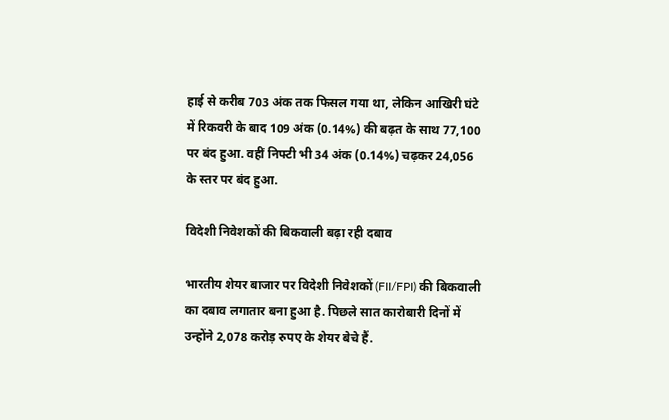हाई से करीब 703 अंक तक फिसल गया था, लेकिन आखिरी घंटे में रिकवरी के बाद 109 अंक (0.14%) की बढ़त के साथ 77,100 पर बंद हुआ. वहीं निफ्टी भी 34 अंक (0.14%) चढ़कर 24,056 के स्तर पर बंद हुआ.

विदेशी निवेशकों की बिकवाली बढ़ा रही दबाव

भारतीय शेयर बाजार पर विदेशी निवेशकों (FII/FPI) की बिकवाली का दबाव लगातार बना हुआ है. पिछले सात कारोबारी दिनों में उन्होंने 2,078 करोड़ रुपए के शेयर बेचे हैं.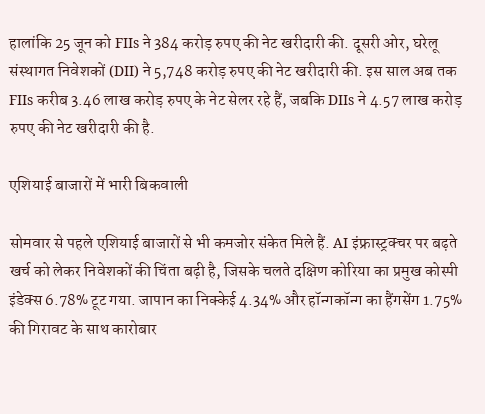हालांकि 25 जून को FIIs ने 384 करोड़ रुपए की नेट खरीदारी की. दूसरी ओर, घरेलू संस्थागत निवेशकों (DII) ने 5,748 करोड़ रुपए की नेट खरीदारी की. इस साल अब तक FIIs करीब 3.46 लाख करोड़ रुपए के नेट सेलर रहे हैं, जबकि DIIs ने 4.57 लाख करोड़ रुपए की नेट खरीदारी की है.

एशियाई बाजारों में भारी बिकवाली

सोमवार से पहले एशियाई बाजारों से भी कमजोर संकेत मिले हैं. AI इंफ्रास्ट्रक्चर पर बढ़ते खर्च को लेकर निवेशकों की चिंता बढ़ी है, जिसके चलते दक्षिण कोरिया का प्रमुख कोस्पी इंडेक्स 6.78% टूट गया. जापान का निक्केई 4.34% और हॉन्गकॉन्ग का हैंगसेंग 1.75% की गिरावट के साथ कारोबार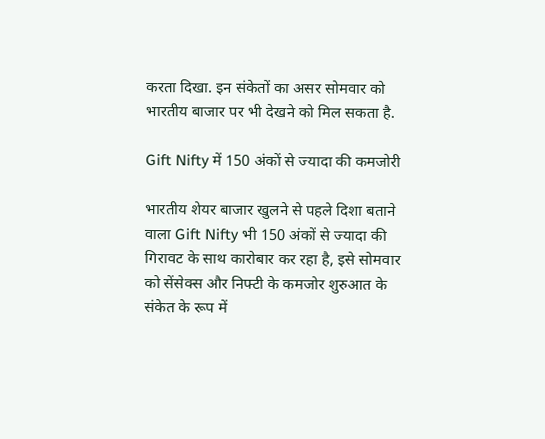करता दिखा. इन संकेतों का असर सोमवार को भारतीय बाजार पर भी देखने को मिल सकता है.

Gift Nifty में 150 अंकों से ज्यादा की कमजोरी

भारतीय शेयर बाजार खुलने से पहले दिशा बताने वाला Gift Nifty भी 150 अंकों से ज्यादा की गिरावट के साथ कारोबार कर रहा है, इसे सोमवार को सेंसेक्स और निफ्टी के कमजोर शुरुआत के संकेत के रूप में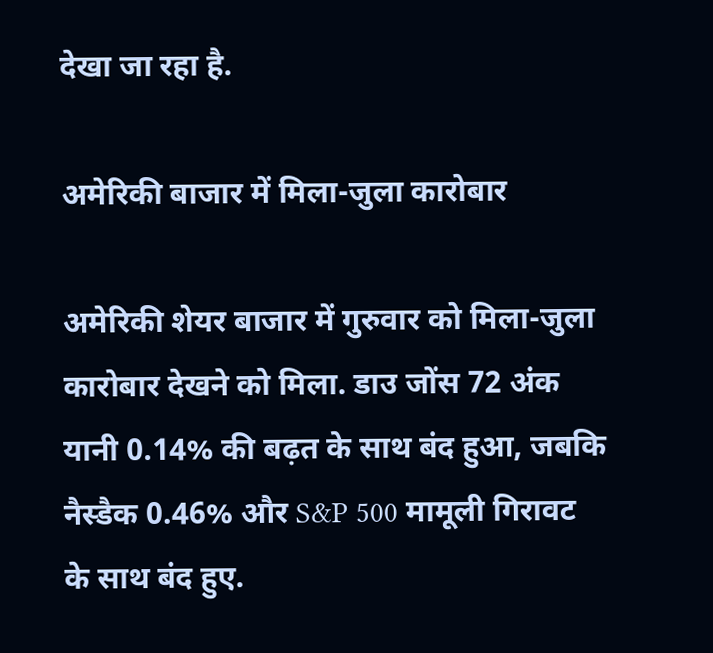देखा जा रहा है.

अमेरिकी बाजार में मिला-जुला कारोबार

अमेरिकी शेयर बाजार में गुरुवार को मिला-जुला कारोबार देखने को मिला. डाउ जोंस 72 अंक यानी 0.14% की बढ़त के साथ बंद हुआ, जबकि नैस्डैक 0.46% और S&P 500 मामूली गिरावट के साथ बंद हुए.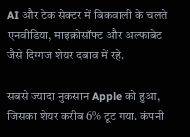AI और टेक सेक्टर में बिकवाली के चलते एनवीडिया, माइक्रोसॉफ्ट और अल्फाबेट जैसे दिग्गज शेयर दबाव में रहे.

सबसे ज्यादा नुकसान Apple को हुआ, जिसका शेयर करीब 6% टूट गया. कंपनी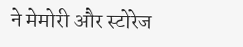ने मेमोरी और स्टोरेज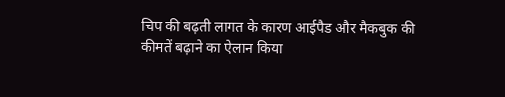चिप की बढ़ती लागत के कारण आईपैड और मैकबुक की कीमतें बढ़ाने का ऐलान किया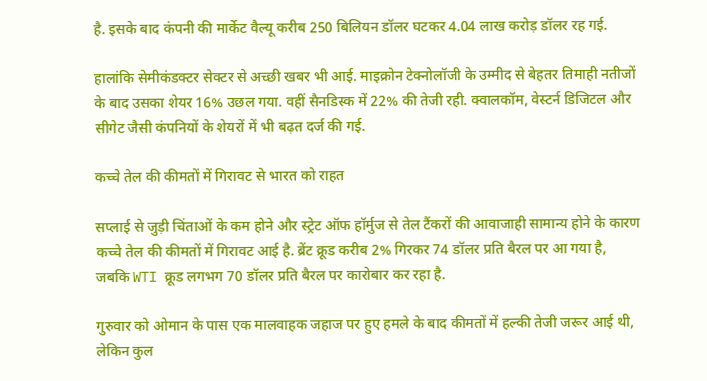है. इसके बाद कंपनी की मार्केट वैल्यू करीब 250 बिलियन डॉलर घटकर 4.04 लाख करोड़ डॉलर रह गई.

हालांकि सेमीकंडक्टर सेक्टर से अच्छी खबर भी आई. माइक्रोन टेक्नोलॉजी के उम्मीद से बेहतर तिमाही नतीजों के बाद उसका शेयर 16% उछल गया. वहीं सैनडिस्क में 22% की तेजी रही. क्वालकॉम, वेस्टर्न डिजिटल और सीगेट जैसी कंपनियों के शेयरों में भी बढ़त दर्ज की गई.

कच्चे तेल की कीमतों में गिरावट से भारत को राहत

सप्लाई से जुड़ी चिंताओं के कम होने और स्ट्रेट ऑफ हॉर्मुज से तेल टैंकरों की आवाजाही सामान्य होने के कारण कच्चे तेल की कीमतों में गिरावट आई है. ब्रेंट क्रूड करीब 2% गिरकर 74 डॉलर प्रति बैरल पर आ गया है, जबकि WTI क्रूड लगभग 70 डॉलर प्रति बैरल पर कारोबार कर रहा है.

गुरुवार को ओमान के पास एक मालवाहक जहाज पर हुए हमले के बाद कीमतों में हल्की तेजी जरूर आई थी, लेकिन कुल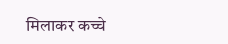मिलाकर कच्चे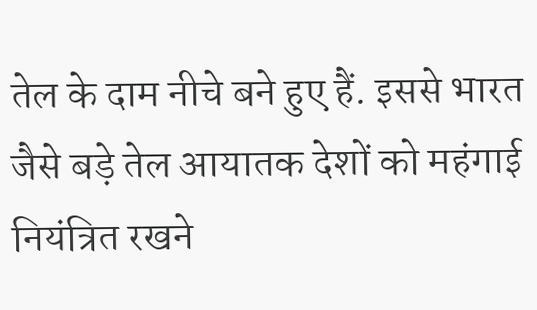तेल के दाम नीचे बने हुए हैं. इससे भारत जैसे बड़े तेल आयातक देशों को महंगाई नियंत्रित रखने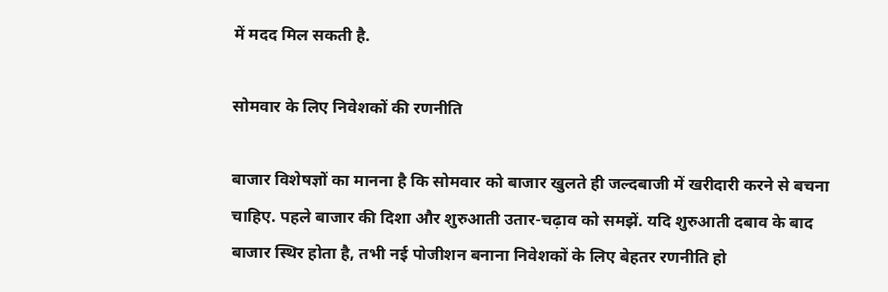में मदद मिल सकती है.

सोमवार के लिए निवेशकों की रणनीति

बाजार विशेषज्ञों का मानना है कि सोमवार को बाजार खुलते ही जल्दबाजी में खरीदारी करने से बचना चाहिए. पहले बाजार की दिशा और शुरुआती उतार-चढ़ाव को समझें. यदि शुरुआती दबाव के बाद बाजार स्थिर होता है, तभी नई पोजीशन बनाना निवेशकों के लिए बेहतर रणनीति हो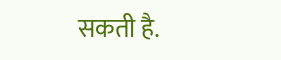सकती है.